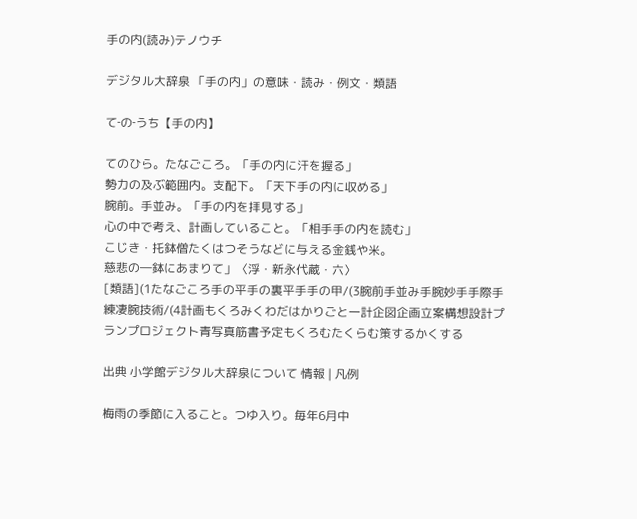手の内(読み)テノウチ

デジタル大辞泉 「手の内」の意味・読み・例文・類語

て‐の‐うち【手の内】

てのひら。たなごころ。「手の内に汗を握る」
勢力の及ぶ範囲内。支配下。「天下手の内に収める」
腕前。手並み。「手の内を拝見する」
心の中で考え、計画していること。「相手手の内を読む」
こじき・托鉢僧たくはつそうなどに与える金銭や米。
慈悲の―鉢にあまりて」〈浮・新永代蔵・六〉
[類語](1たなごころ手の平手の裏平手手の甲/(3腕前手並み手腕妙手手際手練凄腕技術/(4計画もくろみくわだはかりごと一計企図企画立案構想設計プランプロジェクト青写真筋書予定もくろむたくらむ策するかくする

出典 小学館デジタル大辞泉について 情報 | 凡例

梅雨の季節に入ること。つゆ入り。毎年6月中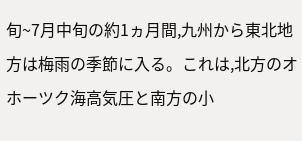旬~7月中旬の約1ヵ月間,九州から東北地方は梅雨の季節に入る。これは,北方のオホーツク海高気圧と南方の小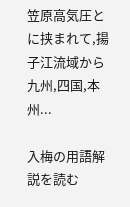笠原高気圧とに挟まれて,揚子江流域から九州,四国,本州...

入梅の用語解説を読む